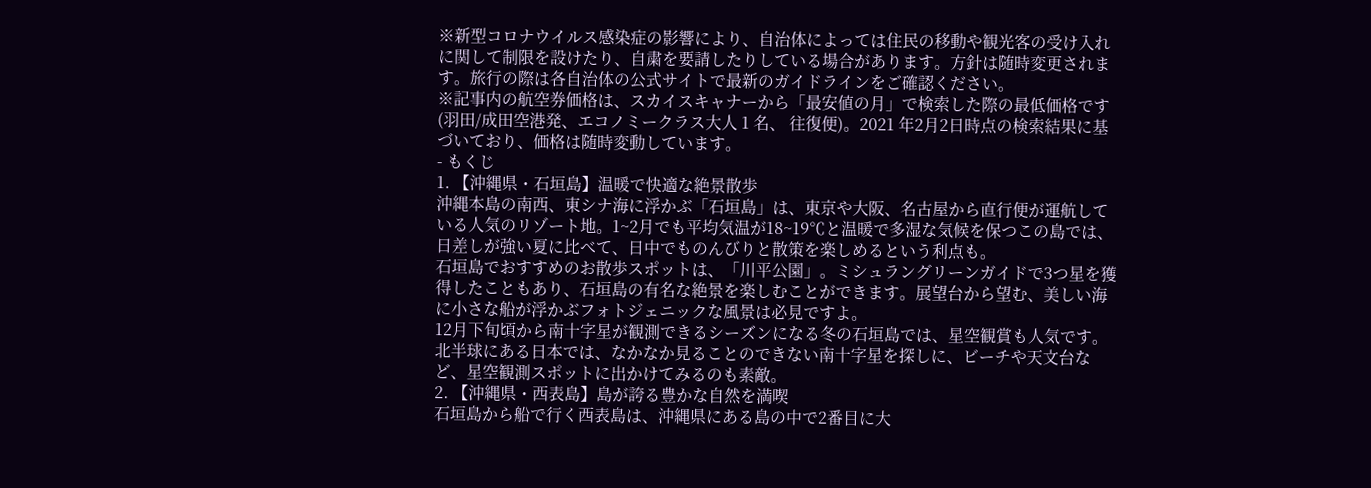※新型コロナウイルス感染症の影響により、自治体によっては住民の移動や観光客の受け入れに関して制限を設けたり、自粛を要請したりしている場合があります。方針は随時変更されます。旅行の際は各自治体の公式サイトで最新のガイドラインをご確認ください。
※記事内の航空券価格は、スカイスキャナーから「最安値の月」で検索した際の最低価格です(羽田/成田空港発、エコノミークラス大人 1 名、 往復便)。2021 年2月2日時点の検索結果に基づいており、価格は随時変動しています。
- もくじ
1. 【沖縄県・石垣島】温暖で快適な絶景散歩
沖縄本島の南西、東シナ海に浮かぶ「石垣島」は、東京や大阪、名古屋から直行便が運航している人気のリゾート地。1~2月でも平均気温が18~19℃と温暖で多湿な気候を保つこの島では、日差しが強い夏に比べて、日中でものんびりと散策を楽しめるという利点も。
石垣島でおすすめのお散歩スポットは、「川平公園」。ミシュラングリーンガイドで3つ星を獲得したこともあり、石垣島の有名な絶景を楽しむことができます。展望台から望む、美しい海に小さな船が浮かぶフォトジェニックな風景は必見ですよ。
12月下旬頃から南十字星が観測できるシーズンになる冬の石垣島では、星空観賞も人気です。北半球にある日本では、なかなか見ることのできない南十字星を探しに、ビーチや天文台など、星空観測スポットに出かけてみるのも素敵。
2. 【沖縄県・西表島】島が誇る豊かな自然を満喫
石垣島から船で行く西表島は、沖縄県にある島の中で2番目に大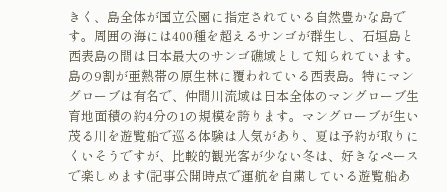きく、島全体が国立公園に指定されている自然豊かな島です。周囲の海には400種を超えるサンゴが群生し、石垣島と西表島の間は日本最大のサンゴ礁域として知られています。
島の9割が亜熱帯の原生林に覆われている西表島。特にマングローブは有名で、仲間川流域は日本全体のマングローブ生育地面積の約4分の1の規模を誇ります。マングローブが生い茂る川を遊覧船で巡る体験は人気があり、夏は予約が取りにくいそうですが、比較的観光客が少ない冬は、好きなペースで楽しめます(記事公開時点で運航を自粛している遊覧船あ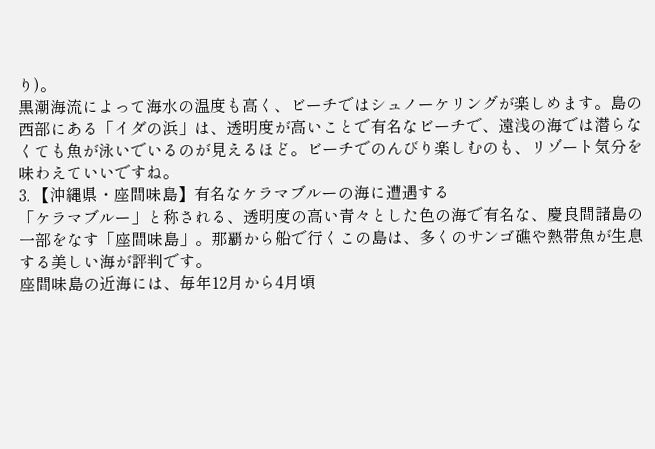り)。
黒潮海流によって海水の温度も高く、ビーチではシュノーケリングが楽しめます。島の西部にある「イダの浜」は、透明度が高いことで有名なビーチで、遠浅の海では潜らなくても魚が泳いでいるのが見えるほど。ビーチでのんびり楽しむのも、リゾート気分を味わえていいですね。
3. 【沖縄県・座間味島】有名なケラマブルーの海に遭遇する
「ケラマブルー」と称される、透明度の高い青々とした色の海で有名な、慶良間諸島の一部をなす「座間味島」。那覇から船で行くこの島は、多くのサンゴ礁や熱帯魚が生息する美しい海が評判です。
座間味島の近海には、毎年12月から4月頃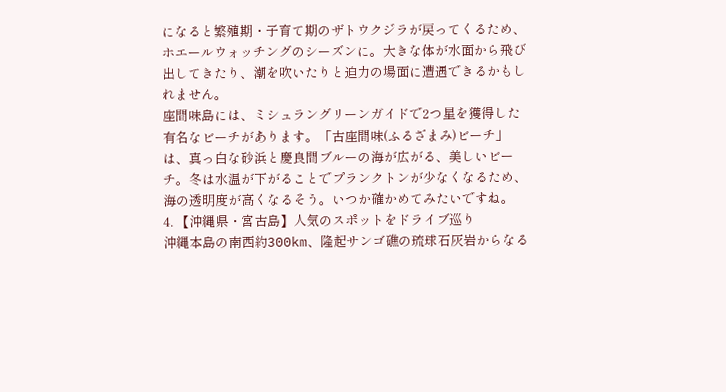になると繁殖期・子育て期のザトウクジラが戻ってくるため、ホエールウォッチングのシーズンに。大きな体が水面から飛び出してきたり、潮を吹いたりと迫力の場面に遭遇できるかもしれません。
座間味島には、ミシュラングリーンガイドで2つ星を獲得した有名なビーチがあります。「古座間味(ふるざまみ)ビーチ」は、真っ白な砂浜と慶良間ブルーの海が広がる、美しいビーチ。冬は水温が下がることでプランクトンが少なくなるため、海の透明度が高くなるそう。いつか確かめてみたいですね。
4. 【沖縄県・宮古島】人気のスポットをドライブ巡り
沖縄本島の南西約300km、隆起サンゴ礁の琉球石灰岩からなる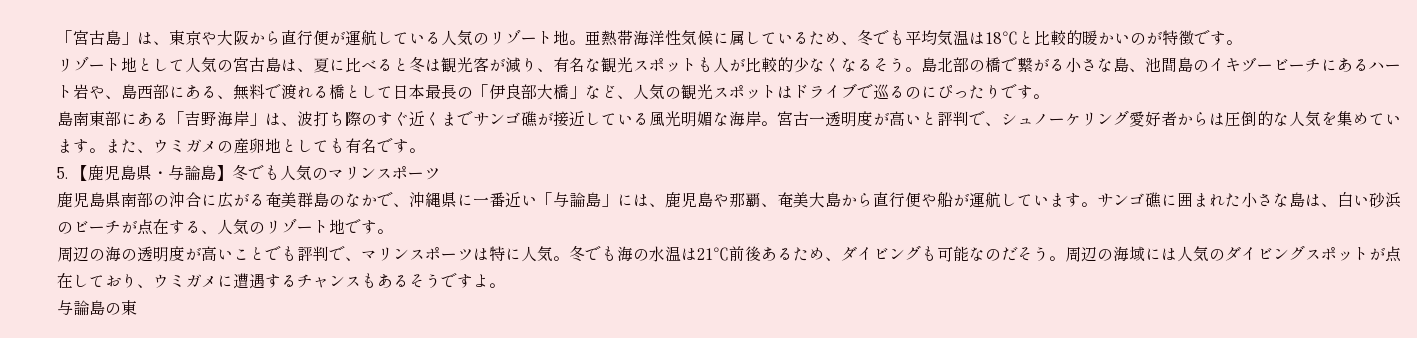「宮古島」は、東京や大阪から直行便が運航している人気のリゾート地。亜熱帯海洋性気候に属しているため、冬でも平均気温は18℃と比較的暖かいのが特徴です。
リゾート地として人気の宮古島は、夏に比べると冬は観光客が減り、有名な観光スポットも人が比較的少なくなるそう。島北部の橋で繋がる小さな島、池間島のイキヅービーチにあるハート岩や、島西部にある、無料で渡れる橋として日本最長の「伊良部大橋」など、人気の観光スポットはドライブで巡るのにぴったりです。
島南東部にある「吉野海岸」は、波打ち際のすぐ近くまでサンゴ礁が接近している風光明媚な海岸。宮古一透明度が高いと評判で、シュノーケリング愛好者からは圧倒的な人気を集めています。また、ウミガメの産卵地としても有名です。
5. 【鹿児島県・与論島】冬でも人気のマリンスポーツ
鹿児島県南部の沖合に広がる奄美群島のなかで、沖縄県に一番近い「与論島」には、鹿児島や那覇、奄美大島から直行便や船が運航しています。サンゴ礁に囲まれた小さな島は、白い砂浜のビーチが点在する、人気のリゾート地です。
周辺の海の透明度が高いことでも評判で、マリンスポーツは特に人気。冬でも海の水温は21℃前後あるため、ダイビングも可能なのだそう。周辺の海域には人気のダイビングスポットが点在しており、ウミガメに遭遇するチャンスもあるそうですよ。
与論島の東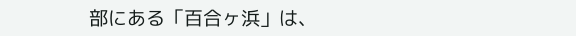部にある「百合ヶ浜」は、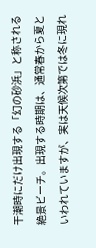干潮時にだけ出現する「幻の砂浜」と称される絶景ビーチ。出現する時期は、通常春から夏といわれていますが、実は天候次第では冬に現れ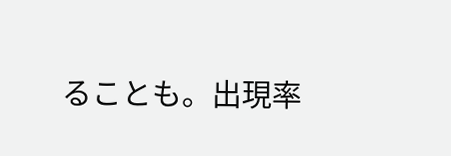ることも。出現率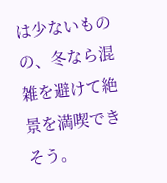は少ないものの、冬なら混雑を避けて絶景を満喫できそう。